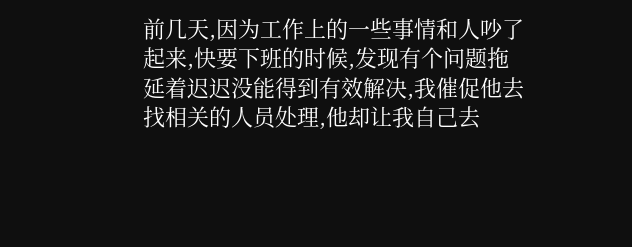前几天,因为工作上的一些事情和人吵了起来,快要下班的时候,发现有个问题拖延着迟迟没能得到有效解决,我催促他去找相关的人员处理,他却让我自己去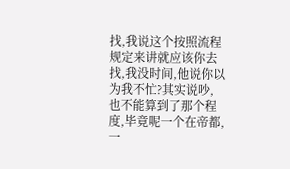找,我说这个按照流程规定来讲就应该你去找,我没时间,他说你以为我不忙?其实说吵,也不能算到了那个程度,毕竟呢一个在帝都,一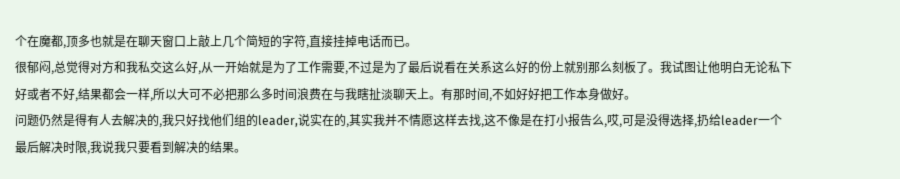个在魔都,顶多也就是在聊天窗口上敲上几个简短的字符,直接挂掉电话而已。
很郁闷,总觉得对方和我私交这么好,从一开始就是为了工作需要,不过是为了最后说看在关系这么好的份上就别那么刻板了。我试图让他明白无论私下好或者不好,结果都会一样,所以大可不必把那么多时间浪费在与我瞎扯淡聊天上。有那时间,不如好好把工作本身做好。
问题仍然是得有人去解决的,我只好找他们组的leader,说实在的,其实我并不情愿这样去找,这不像是在打小报告么,哎,可是没得选择,扔给leader一个最后解决时限,我说我只要看到解决的结果。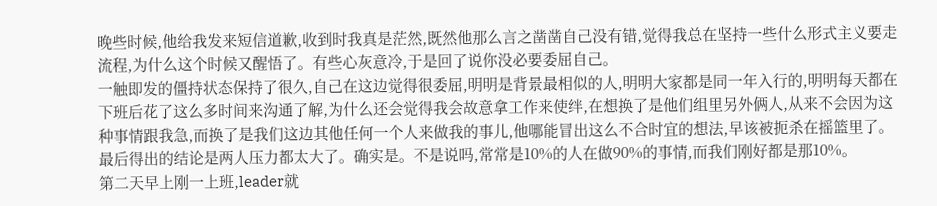晚些时候,他给我发来短信道歉,收到时我真是茫然,既然他那么言之凿凿自己没有错,觉得我总在坚持一些什么形式主义要走流程,为什么这个时候又醒悟了。有些心灰意冷,于是回了说你没必要委屈自己。
一触即发的僵持状态保持了很久,自己在这边觉得很委屈,明明是背景最相似的人,明明大家都是同一年入行的,明明每天都在下班后花了这么多时间来沟通了解,为什么还会觉得我会故意拿工作来使绊,在想换了是他们组里另外俩人,从来不会因为这种事情跟我急,而换了是我们这边其他任何一个人来做我的事儿,他哪能冒出这么不合时宜的想法,早该被扼杀在摇篮里了。
最后得出的结论是两人压力都太大了。确实是。不是说吗,常常是10%的人在做90%的事情,而我们刚好都是那10%。
第二天早上刚一上班,leader就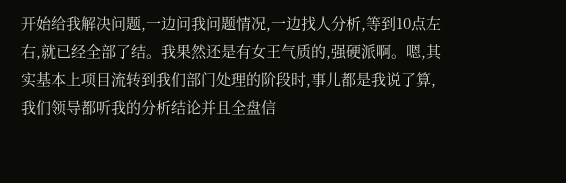开始给我解决问题,一边问我问题情况,一边找人分析,等到10点左右,就已经全部了结。我果然还是有女王气质的,强硬派啊。嗯,其实基本上项目流转到我们部门处理的阶段时,事儿都是我说了算,我们领导都听我的分析结论并且全盘信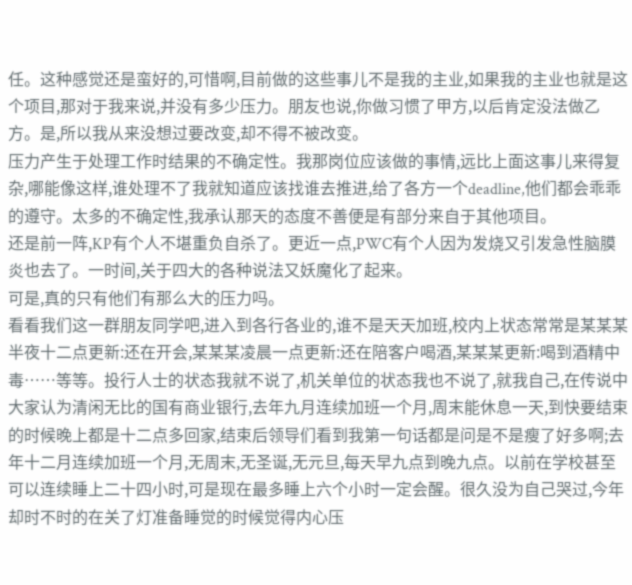任。这种感觉还是蛮好的,可惜啊,目前做的这些事儿不是我的主业,如果我的主业也就是这个项目,那对于我来说,并没有多少压力。朋友也说,你做习惯了甲方,以后肯定没法做乙方。是,所以我从来没想过要改变,却不得不被改变。
压力产生于处理工作时结果的不确定性。我那岗位应该做的事情,远比上面这事儿来得复杂,哪能像这样,谁处理不了我就知道应该找谁去推进,给了各方一个deadline,他们都会乖乖的遵守。太多的不确定性,我承认那天的态度不善便是有部分来自于其他项目。
还是前一阵,KP有个人不堪重负自杀了。更近一点,PWC有个人因为发烧又引发急性脑膜炎也去了。一时间,关于四大的各种说法又妖魔化了起来。
可是,真的只有他们有那么大的压力吗。
看看我们这一群朋友同学吧,进入到各行各业的,谁不是天天加班,校内上状态常常是某某某半夜十二点更新:还在开会,某某某凌晨一点更新:还在陪客户喝酒,某某某更新:喝到酒精中毒……等等。投行人士的状态我就不说了,机关单位的状态我也不说了,就我自己,在传说中大家认为清闲无比的国有商业银行,去年九月连续加班一个月,周末能休息一天,到快要结束的时候晚上都是十二点多回家,结束后领导们看到我第一句话都是问是不是瘦了好多啊;去年十二月连续加班一个月,无周末,无圣诞,无元旦,每天早九点到晚九点。以前在学校甚至可以连续睡上二十四小时,可是现在最多睡上六个小时一定会醒。很久没为自己哭过,今年却时不时的在关了灯准备睡觉的时候觉得内心压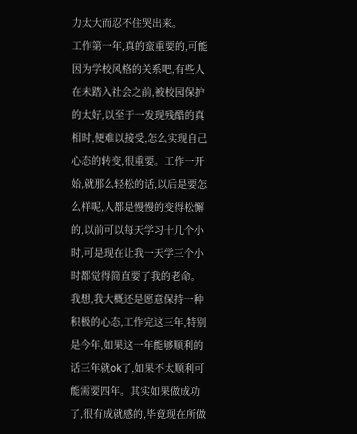力太大而忍不住哭出来。
工作第一年,真的蛮重要的,可能因为学校风格的关系吧,有些人在未踏入社会之前,被校园保护的太好,以至于一发现残酷的真相时,便难以接受,怎么实现自己心态的转变,很重要。工作一开始,就那么轻松的话,以后是要怎么样呢,人都是慢慢的变得松懈的,以前可以每天学习十几个小时,可是现在让我一天学三个小时都觉得简直要了我的老命。
我想,我大概还是愿意保持一种积极的心态,工作完这三年,特别是今年,如果这一年能够顺利的话三年就ok了,如果不太顺利可能需要四年。其实如果做成功了,很有成就感的,毕竟现在所做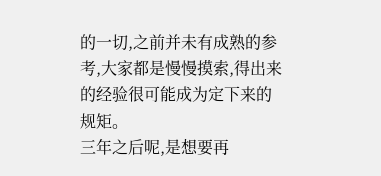的一切,之前并未有成熟的参考,大家都是慢慢摸索,得出来的经验很可能成为定下来的规矩。
三年之后呢,是想要再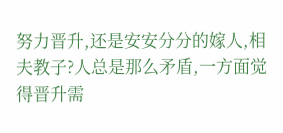努力晋升,还是安安分分的嫁人,相夫教子?人总是那么矛盾,一方面觉得晋升需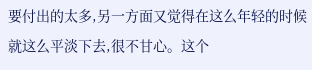要付出的太多,另一方面又觉得在这么年轻的时候就这么平淡下去,很不甘心。这个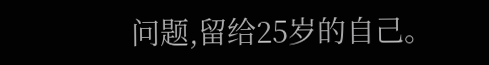问题,留给25岁的自己。